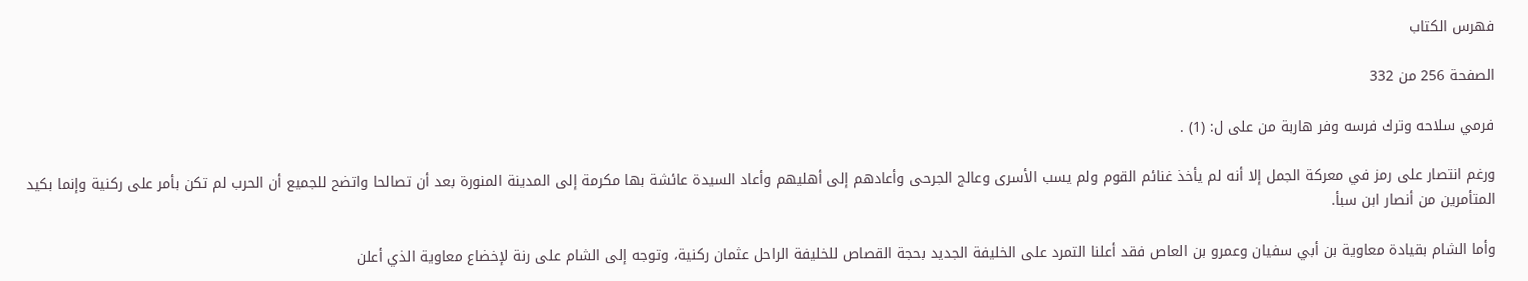فهرس الكتاب

الصفحة 256 من 332

فرمي سلاحه وترك فرسه وفر هاربة من على ل: (1) .

ورغم انتصار على رمز في معركة الجمل إلا أنه لم يأخذ غنائم القوم ولم يسب الأسرى وعالج الجرحى وأعادهم إلى أهليهم وأعاد السيدة عائشة بها مكرمة إلى المدينة المنورة بعد أن تصالحا واتضح للجميع أن الحرب لم تكن بأمر على ركنية وإنما بكيد المتأمرين من أنصار ابن سبأ.

وأما الشام بقيادة معاوية بن أبي سفيان وعمرو بن العاص فقد أعلنا التمرد على الخليفة الجديد بحجة القصاص للخليفة الراحل عثمان ركنية، وتوجه إلى الشام على رنة لإخضاع معاوية الذي أعلن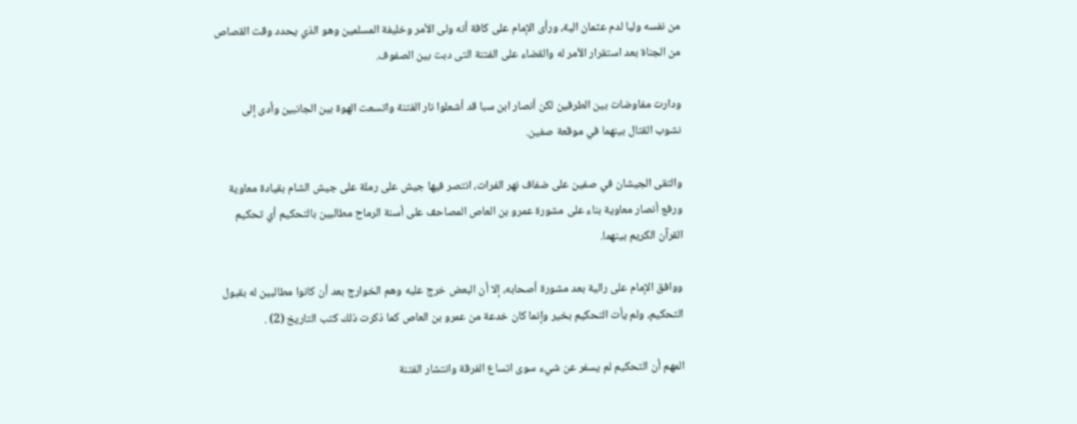من نفسه وليا لدم عثمان الية، ورأى الإمام على كافة أنه ولى الأمر وخليفة المسلمين وهو الذي يحدد وقت القصاص من الجناة بعد استقرار الأمر له والقضاء على الفتنة التى دبت بين الصفوف.

ودارت مفاوضات بين الطرفين لكن أنصار ابن سبا قد أشعلوا نار الفتنة واتسعت الهوة بين الجانبين وأدى إلى نشوب القتال بينهما في موقعة صفين.

والتقى الجيشان في صفين على ضفاف نهر الفرات، انتصر فيها جيش على رملة على جيش الشام بقيادة معاوية ورفع أنصار معاوية بناء على مشورة عمرو بن العاص المصاحف على أسنة الرماح مطالبين بالتحكيم أي تحكيم القرآن الكريم بينهما.

ووافق الإمام على رالية بعد مشورة أصحابه، إلا أن البعض خرج عليه وهم الخوارج بعد أن كانوا مطالبين له بقبول التحكيم، ولم يأت التحكيم بخير وإنما كان خدعة من عمرو بن العاص كما ذكرت ذلك كتب التاريخ (2) .

المهم أن التحكيم لم يسفر عن شيء سوى اتساع الفرقة وانتشار الفتنة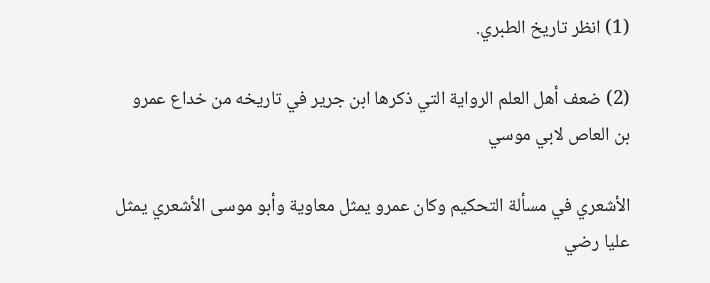(1) انظر تاريخ الطبري.

(2) ضعف أهل العلم الرواية التي ذكرها ابن جرير في تاريخه من خداع عمرو بن العاص لابي موسي

الأشعري في مسألة التحكيم وكان عمرو يمثل معاوية وأبو موسى الأشعري يمثل عليا رضي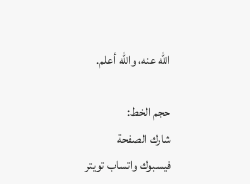الله عنه، والله أعلم.

حجم الخط:
شارك الصفحة
فيسبوك واتساب تويتر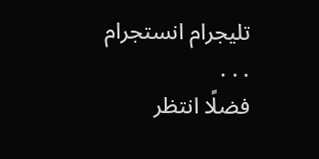تليجرام انستجرام
. . .
فضلًا انتظر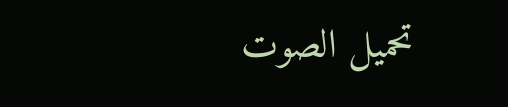تحميل الصوت